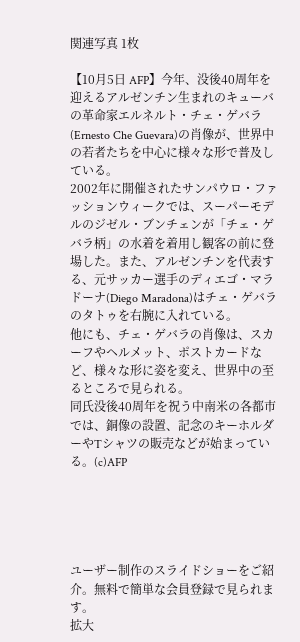関連写真 1枚

【10月5日 AFP】今年、没後40周年を迎えるアルゼンチン生まれのキューバの革命家エルネルト・チェ・ゲバラ(Ernesto Che Guevara)の肖像が、世界中の若者たちを中心に様々な形で普及している。
2002年に開催されたサンパウロ・ファッションウィークでは、スーパーモデルのジゼル・ブンチェンが「チェ・ゲバラ柄」の水着を着用し観客の前に登場した。また、アルゼンチンを代表する、元サッカー選手のディエゴ・マラドーナ(Diego Maradona)はチェ・ゲバラのタトゥを右腕に入れている。
他にも、チェ・ゲバラの肖像は、スカーフやヘルメット、ポストカードなど、様々な形に姿を変え、世界中の至るところで見られる。
同氏没後40周年を祝う中南米の各都市では、銅像の設置、記念のキーホルダーやTシャツの販売などが始まっている。(c)AFP





ユーザー制作のスライドショーをご紹介。無料で簡単な会員登録で見られます。
拡大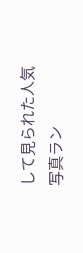して見られた人気写真ラン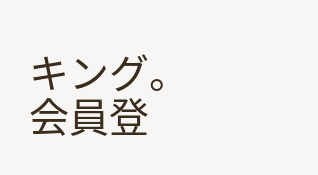キング。会員登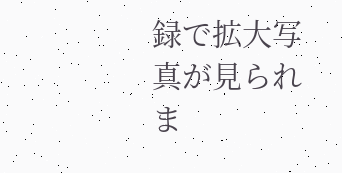録で拡大写真が見られま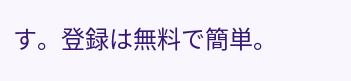す。登録は無料で簡単。